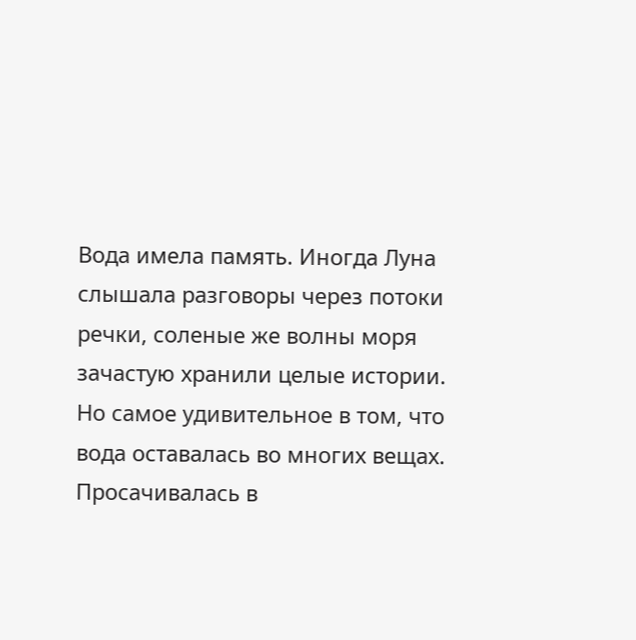Вода имела память. Иногда Луна слышала разговоры через потоки речки, соленые же волны моря зачастую хранили целые истории. Но самое удивительное в том, что вода оставалась во многих вещах. Просачивалась в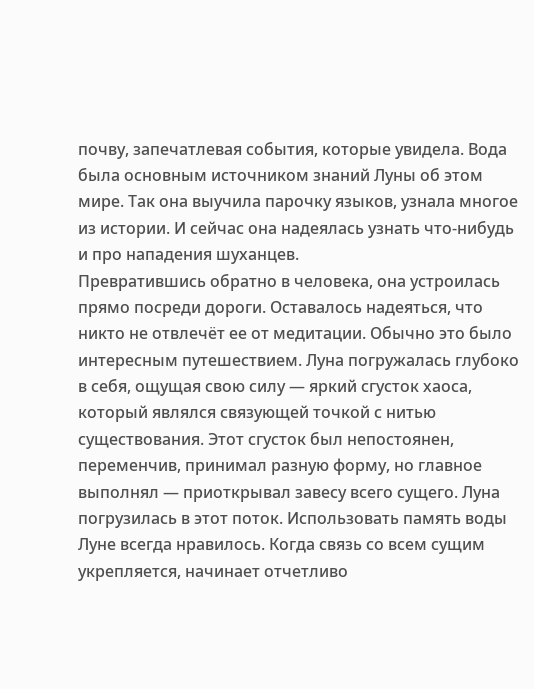почву, запечатлевая события, которые увидела. Вода была основным источником знаний Луны об этом мире. Так она выучила парочку языков, узнала многое из истории. И сейчас она надеялась узнать что-нибудь и про нападения шуханцев.
Превратившись обратно в человека, она устроилась прямо посреди дороги. Оставалось надеяться, что никто не отвлечёт ее от медитации. Обычно это было интересным путешествием. Луна погружалась глубоко в себя, ощущая свою силу — яркий сгусток хаоса, который являлся связующей точкой с нитью существования. Этот сгусток был непостоянен, переменчив, принимал разную форму, но главное выполнял — приоткрывал завесу всего сущего. Луна погрузилась в этот поток. Использовать память воды Луне всегда нравилось. Когда связь со всем сущим укрепляется, начинает отчетливо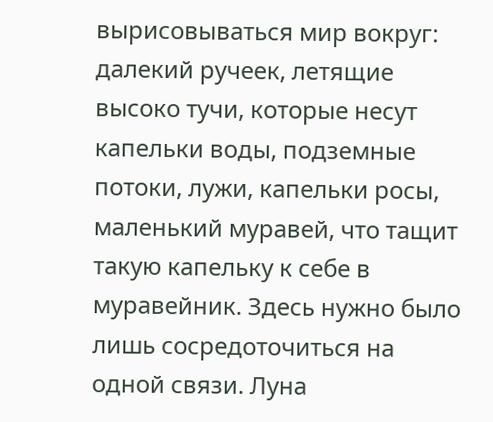вырисовываться мир вокруг: далекий ручеек, летящие высоко тучи, которые несут капельки воды, подземные потоки, лужи, капельки росы, маленький муравей, что тащит такую капельку к себе в муравейник. Здесь нужно было лишь сосредоточиться на одной связи. Луна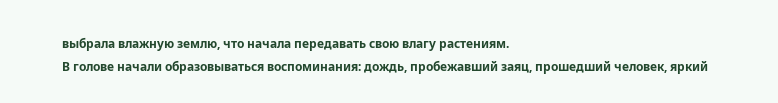выбрала влажную землю, что начала передавать свою влагу растениям.
В голове начали образовываться воспоминания: дождь, пробежавший заяц, прошедший человек, яркий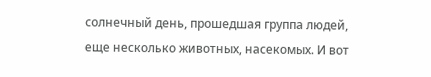солнечный день, прошедшая группа людей, еще несколько животных, насекомых. И вот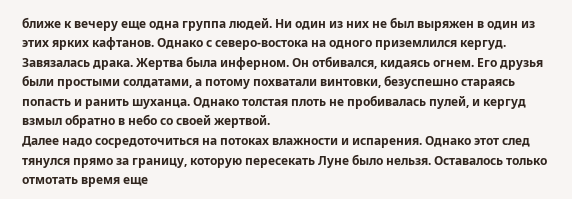ближе к вечеру еще одна группа людей. Ни один из них не был выряжен в один из этих ярких кафтанов. Однако с северо-востока на одного приземлился кергуд. Завязалась драка. Жертва была инферном. Он отбивался, кидаясь огнем. Его друзья были простыми солдатами, а потому похватали винтовки, безуспешно стараясь попасть и ранить шуханца. Однако толстая плоть не пробивалась пулей, и кергуд взмыл обратно в небо со своей жертвой.
Далее надо сосредоточиться на потоках влажности и испарения. Однако этот след тянулся прямо за границу, которую пересекать Луне было нельзя. Оставалось только отмотать время еще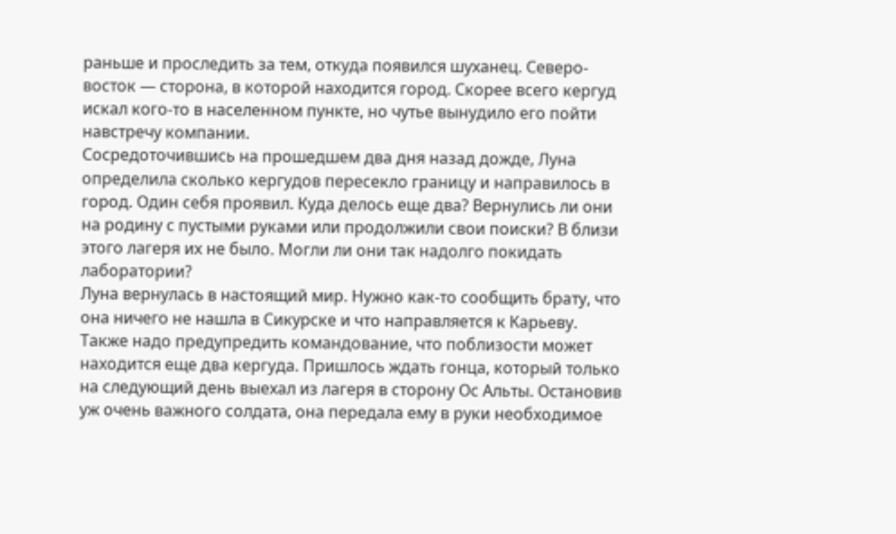раньше и проследить за тем, откуда появился шуханец. Северо-восток — сторона, в которой находится город. Скорее всего кергуд искал кого-то в населенном пункте, но чутье вынудило его пойти навстречу компании.
Сосредоточившись на прошедшем два дня назад дожде, Луна определила сколько кергудов пересекло границу и направилось в город. Один себя проявил. Куда делось еще два? Вернулись ли они на родину с пустыми руками или продолжили свои поиски? В близи этого лагеря их не было. Могли ли они так надолго покидать лаборатории?
Луна вернулась в настоящий мир. Нужно как-то сообщить брату, что она ничего не нашла в Сикурске и что направляется к Карьеву. Также надо предупредить командование, что поблизости может находится еще два кергуда. Пришлось ждать гонца, который только на следующий день выехал из лагеря в сторону Ос Альты. Остановив уж очень важного солдата, она передала ему в руки необходимое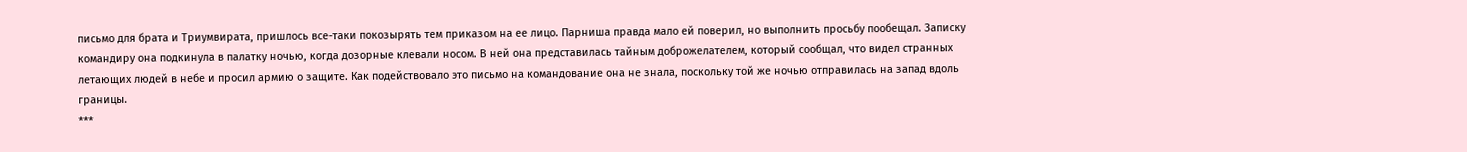письмо для брата и Триумвирата, пришлось все-таки покозырять тем приказом на ее лицо. Парниша правда мало ей поверил, но выполнить просьбу пообещал. Записку командиру она подкинула в палатку ночью, когда дозорные клевали носом. В ней она представилась тайным доброжелателем, который сообщал, что видел странных летающих людей в небе и просил армию о защите. Как подействовало это письмо на командование она не знала, поскольку той же ночью отправилась на запад вдоль границы.
***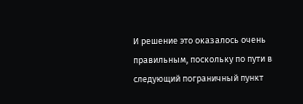И решение это оказалось очень правильным, поскольку по пути в следующий пограничный пункт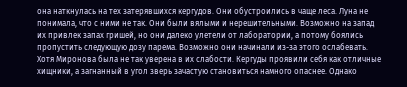она наткнулась на тех затерявшихся кергудов. Они обустроились в чаще леса. Луна не понимала, что с ними не так. Они были вялыми и нерешительными. Возможно на запад их привлек запах гришей, но они далеко улетели от лаборатории, а потому боялись пропустить следующую дозу парема. Возможно они начинали из-за этого ослабевать. Хотя Миронова была не так уверена в их слабости. Кергуды проявили себя как отличные хищники, а загнанный в угол зверь зачастую становиться намного опаснее. Однако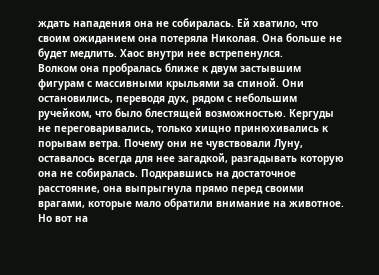ждать нападения она не собиралась. Ей хватило, что своим ожиданием она потеряла Николая. Она больше не будет медлить. Хаос внутри нее встрепенулся.
Волком она пробралась ближе к двум застывшим фигурам с массивными крыльями за спиной. Они остановились, переводя дух, рядом с небольшим ручейком, что было блестящей возможностью. Кергуды не переговаривались, только хищно принюхивались к порывам ветра. Почему они не чувствовали Луну, оставалось всегда для нее загадкой, разгадывать которую она не собиралась. Подкравшись на достаточное расстояние, она выпрыгнула прямо перед своими врагами, которые мало обратили внимание на животное. Но вот на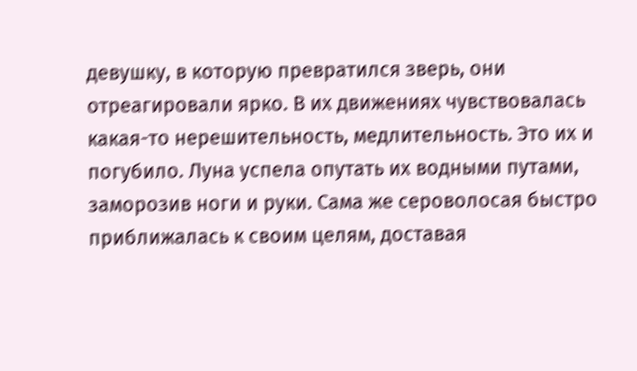девушку, в которую превратился зверь, они отреагировали ярко. В их движениях чувствовалась какая-то нерешительность, медлительность. Это их и погубило. Луна успела опутать их водными путами, заморозив ноги и руки. Сама же сероволосая быстро приближалась к своим целям, доставая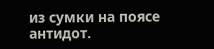из сумки на поясе антидот.